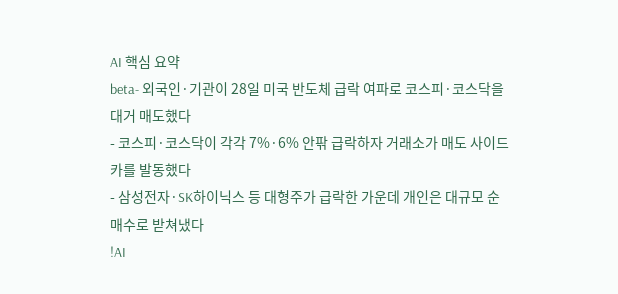AI 핵심 요약
beta- 외국인·기관이 28일 미국 반도체 급락 여파로 코스피·코스닥을 대거 매도했다
- 코스피·코스닥이 각각 7%·6% 안팎 급락하자 거래소가 매도 사이드카를 발동했다
- 삼성전자·SK하이닉스 등 대형주가 급락한 가운데 개인은 대규모 순매수로 받쳐냈다
!AI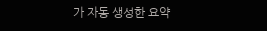가 자동 생성한 요약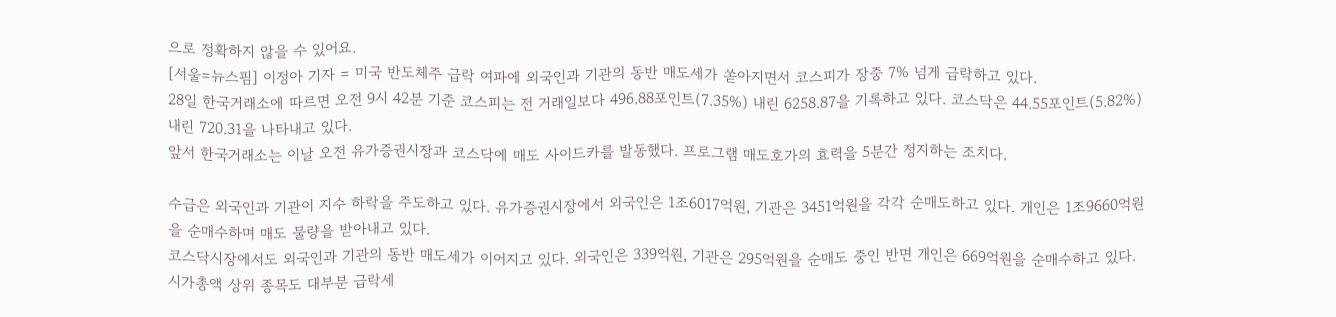으로 정확하지 않을 수 있어요.
[서울=뉴스핌] 이정아 기자 = 미국 반도체주 급락 여파에 외국인과 기관의 동반 매도세가 쏟아지면서 코스피가 장중 7% 넘게 급락하고 있다.
28일 한국거래소에 따르면 오전 9시 42분 기준 코스피는 전 거래일보다 496.88포인트(7.35%) 내린 6258.87을 기록하고 있다. 코스닥은 44.55포인트(5.82%) 내린 720.31을 나타내고 있다.
앞서 한국거래소는 이날 오전 유가증권시장과 코스닥에 매도 사이드카를 발동했다. 프로그램 매도호가의 효력을 5분간 정지하는 조치다.

수급은 외국인과 기관이 지수 하락을 주도하고 있다. 유가증권시장에서 외국인은 1조6017억원, 기관은 3451억원을 각각 순매도하고 있다. 개인은 1조9660억원을 순매수하며 매도 물량을 받아내고 있다.
코스닥시장에서도 외국인과 기관의 동반 매도세가 이어지고 있다. 외국인은 339억원, 기관은 295억원을 순매도 중인 반면 개인은 669억원을 순매수하고 있다.
시가총액 상위 종목도 대부분 급락세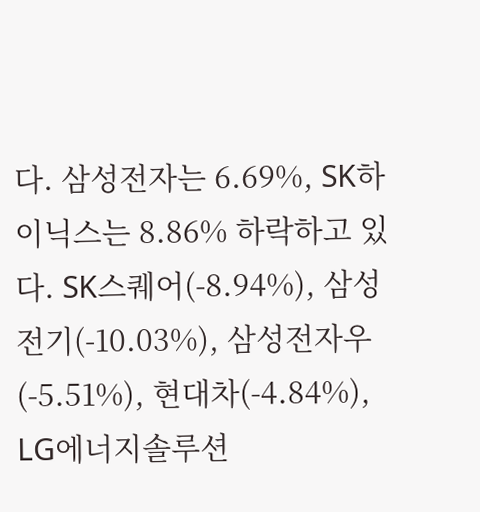다. 삼성전자는 6.69%, SK하이닉스는 8.86% 하락하고 있다. SK스퀘어(-8.94%), 삼성전기(-10.03%), 삼성전자우(-5.51%), 현대차(-4.84%), LG에너지솔루션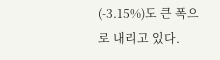(-3.15%)도 큰 폭으로 내리고 있다.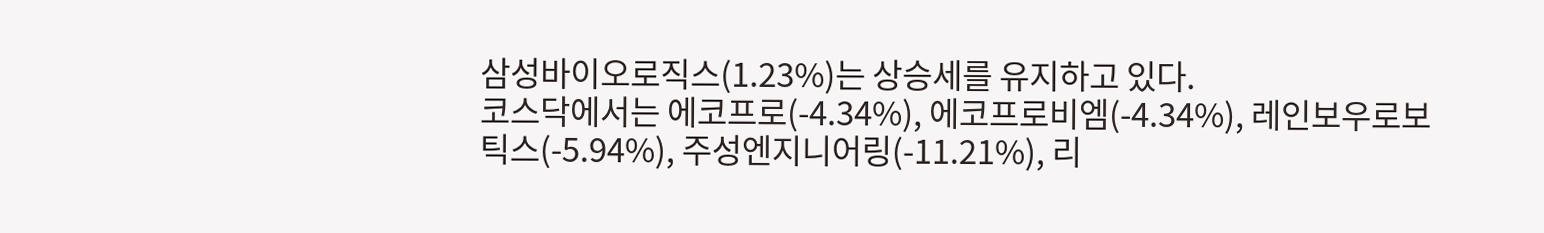삼성바이오로직스(1.23%)는 상승세를 유지하고 있다.
코스닥에서는 에코프로(-4.34%), 에코프로비엠(-4.34%), 레인보우로보틱스(-5.94%), 주성엔지니어링(-11.21%), 리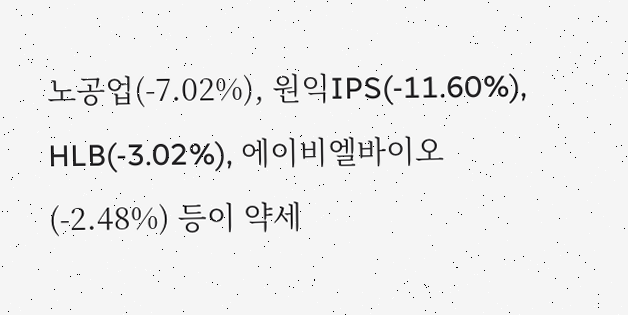노공업(-7.02%), 원익IPS(-11.60%), HLB(-3.02%), 에이비엘바이오(-2.48%) 등이 약세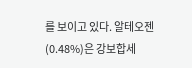를 보이고 있다. 알테오젠(0.48%)은 강보합세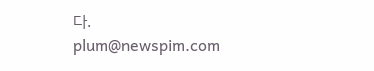다.
plum@newspim.com